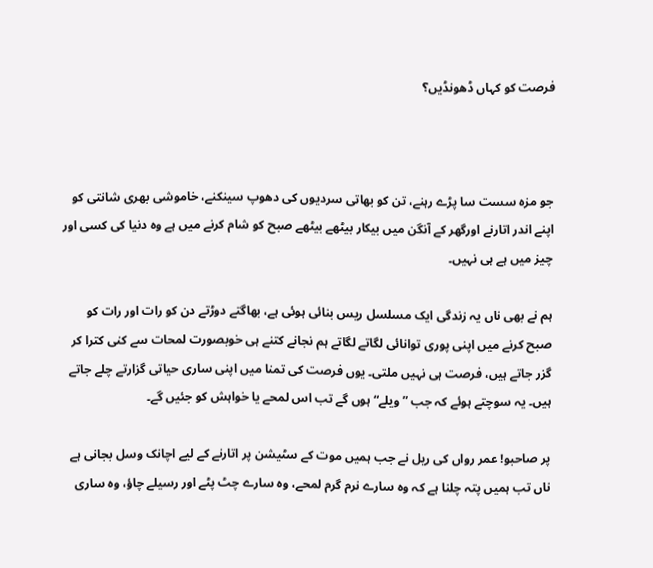فرصت کو کہاں ڈھونڈیں؟



جو مزہ سست سا پڑے رہنے، تن کو بھاتی سردیوں کی دھوپ سینکنے، خاموشی بھری شانتی کو اپنے اندر اتارنے اورگھر کے آنگن میں بیکار بیٹھے بیٹھے صبح کو شام کرنے میں ہے وہ دنیا کی کسی اور چیز میں ہے ہی نہیں۔

ہم نے بھی ناں یہ زندگی ایک مسلسل ریس بنائی ہوئی ہے، بھاگتے دوڑتے دن کو رات اور رات کو صبح کرنے میں اپنی پوری توانائی لگاتے لگاتے ہم نجانے کتنے ہی خوبصورت لمحات سے کنی کترا کر گزر جاتے ہیں، فرصت ہی نہیں ملتی۔ یوں فرصت کی تمنا میں اپنی ساری حیاتی گزارتے چلے جاتے ہیں۔ یہ سوچتے ہوئے کہ جب ”ویلے“ ہوں گے تب اس لمحے یا خواہش کو جئیں گے۔

پر صاحبو! عمر رواں کی ریل نے جب ہمیں موت کے سٹیشن پر اتارنے کے لیے اچانک وسل بجانی ہے ناں تب ہمیں پتہ چلنا ہے کہ وہ سارے نرم گرم لمحے، وہ سارے چٹ پٹے اور رسیلے چاؤ، وہ ساری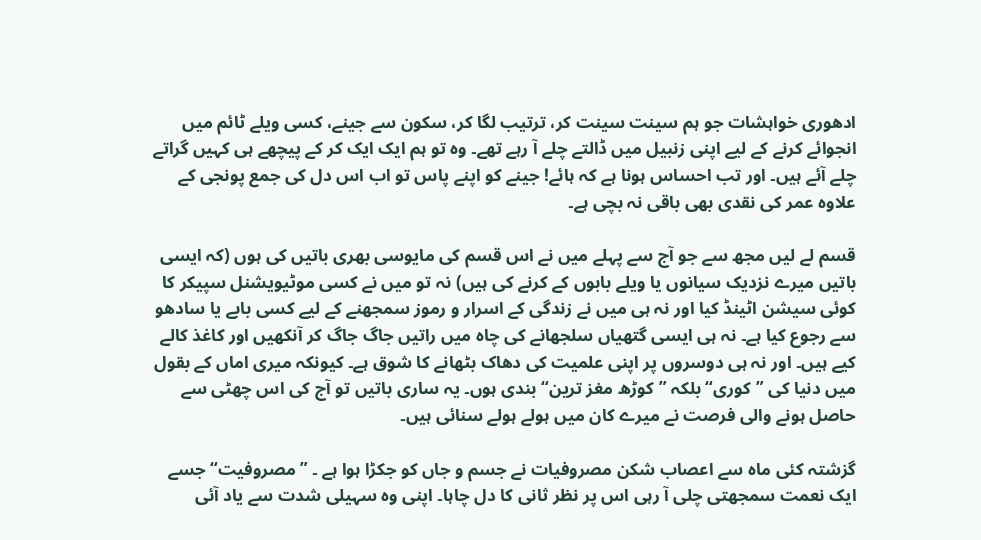ادھوری خواہشات جو ہم سینت سینت کر، ترتیب لگا کر، سکون سے جینے، کسی ویلے ٹائم میں انجوائے کرنے کے لیے اپنی زنبیل میں ڈالتے چلے آ رہے تھے۔ وہ تو ہم ایک ایک کر کے پیچھے ہی کہیں گراتے چلے آئے ہیں۔ اور تب احساس ہونا ہے کہ ہائے! جینے کو اپنے پاس تو اب اس دل کی جمع پونجی کے علاوہ عمر کی نقدی بھی باقی نہ بچی ہے۔

قسم لے لیں مجھ سے جو آج سے پہلے میں نے اس قسم کی مایوسی بھری باتیں کی ہوں (کہ ایسی باتیں میرے نزدیک سیانوں یا ویلے بابوں کے کرنے کی ہیں) نہ تو میں نے کسی موٹیویشنل سپیکر کا کوئی سیشن اٹینڈ کیا اور نہ ہی میں نے زندگی کے اسرار و رموز سمجھنے کے لیے کسی بابے یا سادھو سے رجوع کیا ہے۔ نہ ہی ایسی گتھیاں سلجھانے کی چاہ میں راتیں جاگ جاگ کر آنکھیں اور کاغذ کالے کیے ہیں۔ اور نہ ہی دوسروں پر اپنی علمیت کی دھاک بٹھانے کا شوق ہے۔ کیونکہ میری اماں کے بقول میں دنیا کی ”کوری“ بلکہ ”کوڑھ مغز ترین“ بندی ہوں۔ یہ ساری باتیں تو آج کی اس چھٹی سے حاصل ہونے والی فرصت نے میرے کان میں ہولے ہولے سنائی ہیں۔

گزشتہ کئی ماہ سے اعصاب شکن مصروفیات نے جسم و جاں کو جکڑا ہوا ہے ۔ ”مصروفیت“ جسے ایک نعمت سمجھتی چلی آ رہی اس پر نظر ثانی کا دل چاہا۔ اپنی وہ سہیلی شدت سے یاد آئی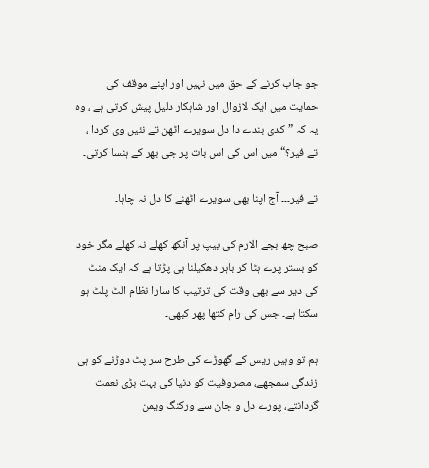جو جاب کرنے کے حق میں نہیں اور اپنے موقف کی حمایت میں ایک لازوال اور شاہکار دلیل پیش کرتی ہے ، وہ یہ کہ ”کدی بندے دا دل سویرے اٹھن تے نئیں وی کردا ، تے فیر؟“ میں اس کی اس بات پر جی بھر کے ہنسا کرتی۔

تے فیر۔۔۔ آج اپنا بھی سویرے اٹھنے کا دل نہ چاہا۔

صبح چھ بجے الارم کی بیپ پر آنکھ کھلے نہ کھلے مگر خود کو بستر پرے ہٹا کر باہر دھکیلنا ہی پڑتا ہے کہ ایک منٹ کی دیر سے بھی وقت کی ترتیب کا سارا نظام الٹ پلٹ ہو سکتا ہے۔ جس کی رام کتھا پھر کبھی۔

ہم تو وہیں ریس کے گھوڑے کی طرح سر پٹ دوڑنے کو ہی زندگی سمجھے، مصروفیت کو دنیا کی بہت بڑی نعمت گردانتے، پورے دل و جان سے ورکنگ ویمن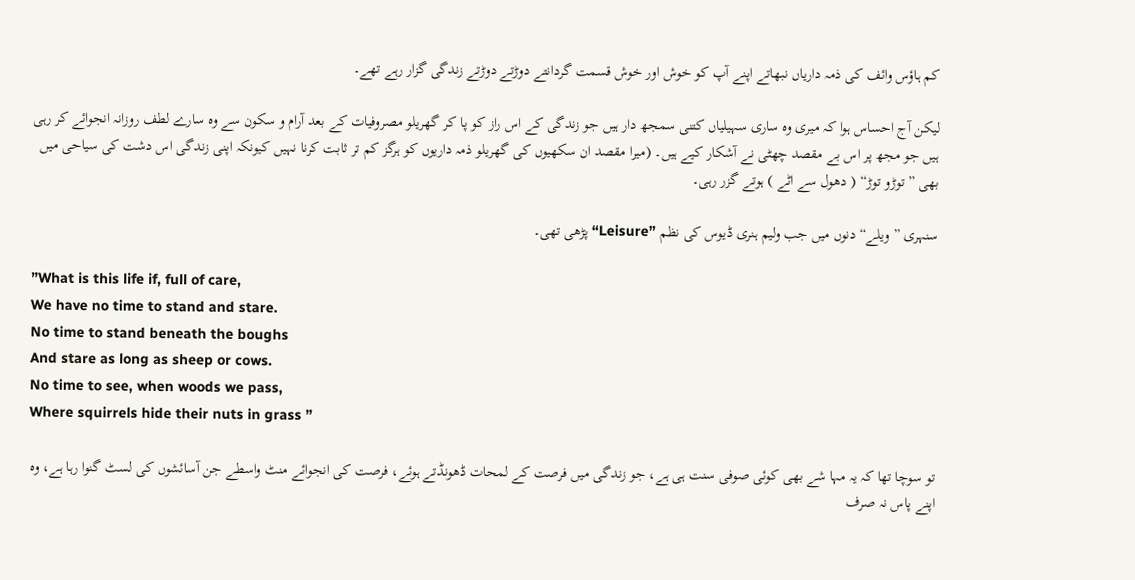کم ہاؤس وائف کی ذمہ داریاں نبھاتے اپنے آپ کو خوش اور خوش قسمت گردانتے دوڑتے دوڑتے زندگی گزار رہے تھے۔

لیکن آج احساس ہوا کہ میری وہ ساری سہیلیاں کتنی سمجھ دار ہیں جو زندگی کے اس راز کو پا کر گھریلو مصروفیات کے بعد آرام و سکون سے وہ سارے لطف روزانہ انجوائے کر رہی ہیں جو مجھ پر اس بے مقصد چھٹی نے آشکار کیے ہیں۔ (میرا مقصد ان سکھیوں کی گھریلو ذمہ داریوں کو ہرگز کم تر ثابت کرنا نہیں کیونکہ اپنی زندگی اس دشت کی سیاحی میں بھی ”توڑو توڑ“ ( دھول سے اٹے ) ہوتے گزر رہی۔

سنہری ”ویلے“ دنوں میں جب ولیم ہنری ڈیوس کی نظم ”Leisure“ پڑھی تھی۔

”What is this life if, full of care,
We have no time to stand and stare.
No time to stand beneath the boughs
And stare as long as sheep or cows.
No time to see, when woods we pass,
Where squirrels hide their nuts in grass ”

تو سوچا تھا کہ یہ مہا شے بھی کوئی صوفی سنت ہی ہے، جو زندگی میں فرصت کے لمحات ڈھونڈتے ہوئے، فرصت کی انجوائے منٹ واسطے جن آسائشوں کی لسٹ گنوا رہا ہے، وہ اپنے پاس نہ صرف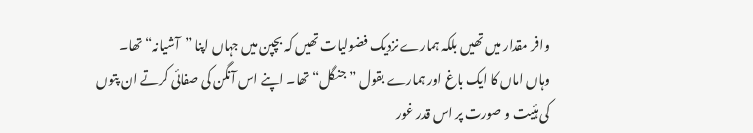وافر مقدار میں تھیں بلکہ ہمارے نزدیک فضولیات تھیں کہ بچپن میں جہاں اپنا ”آشیانہ“ تھا۔ وہاں اماں کا ایک باغ اور ہمارے بقول ”جنگل“ تھا۔ اپنے اس آنگن کی صفائی کرتے ان پتوں کی ہئیت و صورت پر اس قدر غور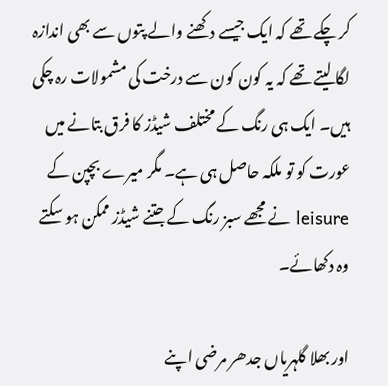کر چکے تھے کہ ایک جیسے دکھنے والے پتوں سے بھی اندازہ لگا لیتے تھے کہ یہ کون کون سے درخت کی مشمولات رہ چکی ہیں۔ ایک ہی رنگ کے مختلف شیڈز کا فرق بتانے میں عورت کو تو ملکہ حاصل ہی ہے۔ مگر میرے بچپن کے leisure نے مجھے سبز رنگ کے جتنے شیڈز ممکن ہو سکتے وہ دکھائے۔

اور بھلا گلہریاں جدھر مرضی اپنے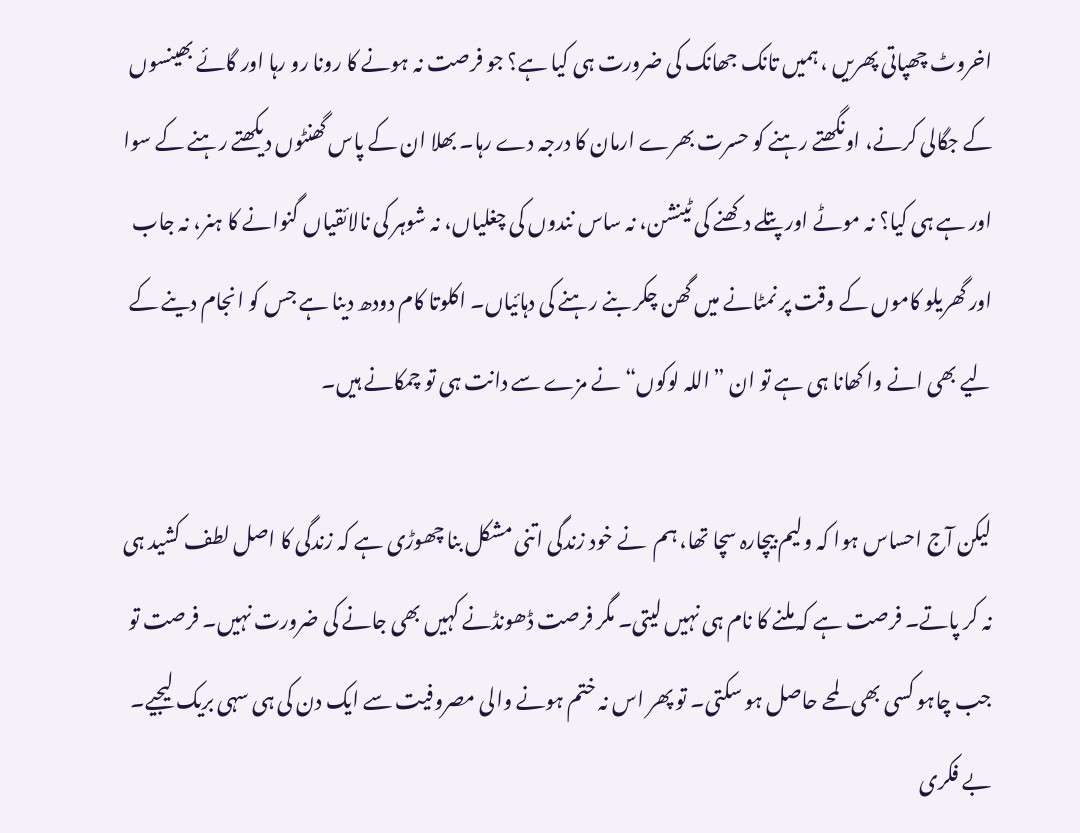اخروٹ چھپاتی پھریں ، ہمیں تانک جھانک کی ضرورت ہی کیا ہے؟ جو فرصت نہ ہونے کا رونا رو رہا اور گائے بھینسوں کے جگالی کرنے، اونگھتے رہنے کو حسرت بھرے ارمان کا درجہ دے رہا۔ بھلا ان کے پاس گھنٹوں دیکھتے رہنے کے سوا اور ہے ہی کیا؟ نہ موٹے اور پتلے دکھنے کی ٹینشن، نہ ساس نندوں کی چغلیاں، نہ شوہر کی نالائقیاں گنوانے کا ہنر، نہ جاب اور گھریلو کاموں کے وقت پر نمٹانے میں گھن چکر بنے رہنے کی دہائیاں۔ اکلوتا کام دودھ دینا ہے جس کو انجام دینے کے لیے بھی انے وا کھانا ہی ہے تو ان ”اللہ لوکوں“ نے مزے سے دانت ہی تو چمکانے ہیں۔

لیکن آج احساس ہوا کہ ولیم بیچارہ سچا تھا، ہم  نے خود زندگی اتنی مشکل بنا چھوڑی ہے کہ زندگی کا اصل لطف کشید ہی نہ کر پاتے۔ فرصت ہے کہ ملنے کا نام ہی نہیں لیتی۔ مگر فرصت ڈھونڈنے کہیں بھی جانے کی ضرورت نہیں۔ فرصت تو جب چاہو کسی بھی لمحے حاصل ہو سکتی۔ تو پھر اس نہ ختم ہونے والی مصروفیت سے ایک دن کی ہی سہی بریک لیجیے۔ بے فکری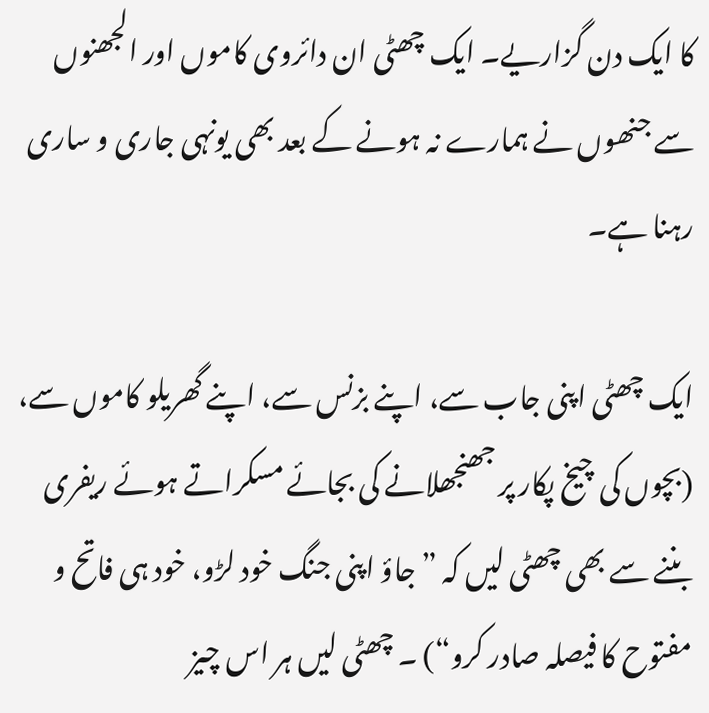کا ایک دن گزاریے۔ ایک چھٹی ان دائروی کاموں اور الجھنوں سے جنھوں نے ہمارے نہ ہونے کے بعد بھی یونہی جاری و ساری رہنا ہے۔

ایک چھٹی اپنی جاب سے، اپنے بزنس سے، اپنے گھریلو کاموں سے، (بچوں کی چیخ پکار پر جھنجھلانے کی بجائے مسکراتے ہوئے ریفری بننے سے بھی چھٹی لیں کہ ”جاؤ اپنی جنگ خود لڑو، خود ہی فاتح و مفتوح کا فیصلہ صادر کرو“) ۔ چھٹی لیں ہر اس چیز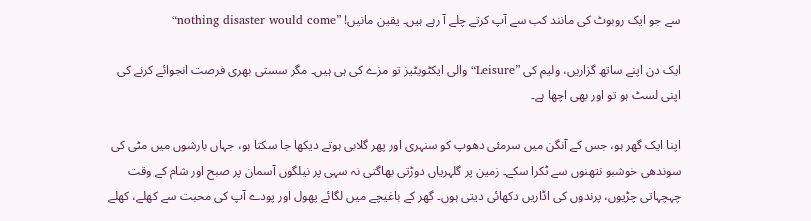سے جو ایک روبوٹ کی مانند کب سے آپ کرتے چلے آ رہے ہیں۔ یقین مانیں! ”nothing disaster would come“

ایک دن اپنے ساتھ گزاریں، ولیم کی ”Leisure“ والی ایکٹویٹیز تو مزے کی ہی ہیں۔ مگر سستی بھری فرصت انجوائے کرنے کی اپنی لسٹ ہو تو اور بھی اچھا ہے۔

اپنا ایک گھر ہو، جس کے آنگن میں سرمئی دھوپ کو سنہری اور پھر گلابی ہوتے دیکھا جا سکتا ہو، جہاں بارشوں میں مٹی کی سوندھی خوشبو نتھنوں سے ٹکرا سکے۔ زمین پر گلہریاں دوڑتی بھاگتی نہ سہی پر نیلگوں آسمان پر صبح اور شام کے وقت چہچہاتی چڑیوں، پرندوں کی اڈاریں دکھائی دیتی ہوں۔ گھر کے باغیچے میں لگائے پھول اور پودے آپ کی محبت سے کھلے، کھلے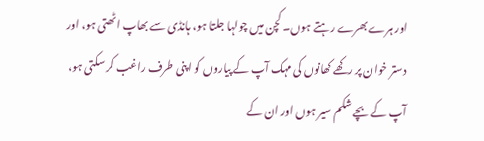اور ہرے بھرے رہتے ہوں۔ کچن میں چولہا جلتا ہو، ہانڈی سے بھاپ اٹھتی ہو، اور دستر خوان پر رکھے کھانوں کی مہک آپ کے پیاروں کو اپنی طرف راغب کر سکتی ہو، آپ کے بچے شکم سیر ہوں اور ان کے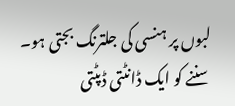لبوں پر ہنسی کی جلترنگ بجتی ہو۔ سننے کو ایک ڈانٹتی ڈپٹتی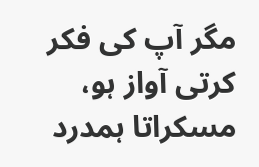مگر آپ کی فکر کرتی آواز ہو، مسکراتا ہمدرد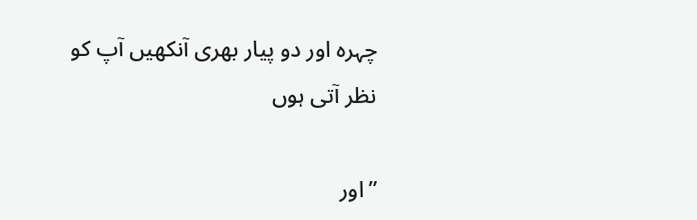چہرہ اور دو پیار بھری آنکھیں آپ کو نظر آتی ہوں

”اور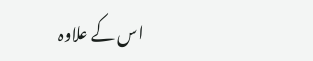اس کے علاوہ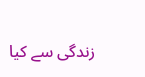زندگی سے کیا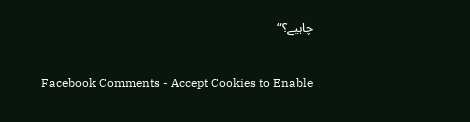چاہیے؟“


Facebook Comments - Accept Cookies to Enable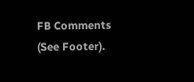FB Comments (See Footer).